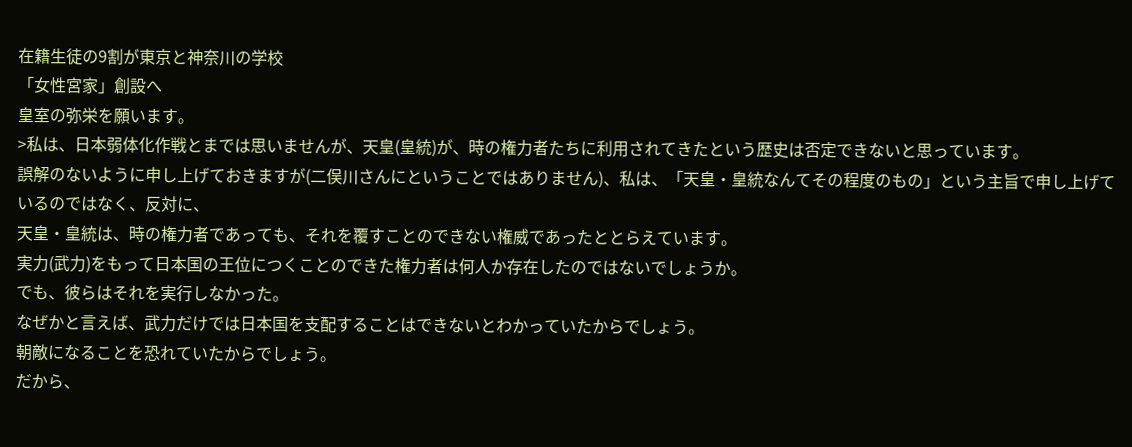在籍生徒の9割が東京と神奈川の学校
「女性宮家」創設へ
皇室の弥栄を願います。
>私は、日本弱体化作戦とまでは思いませんが、天皇(皇統)が、時の権力者たちに利用されてきたという歴史は否定できないと思っています。
誤解のないように申し上げておきますが(二俣川さんにということではありません)、私は、「天皇・皇統なんてその程度のもの」という主旨で申し上げているのではなく、反対に、
天皇・皇統は、時の権力者であっても、それを覆すことのできない権威であったととらえています。
実力(武力)をもって日本国の王位につくことのできた権力者は何人か存在したのではないでしょうか。
でも、彼らはそれを実行しなかった。
なぜかと言えば、武力だけでは日本国を支配することはできないとわかっていたからでしょう。
朝敵になることを恐れていたからでしょう。
だから、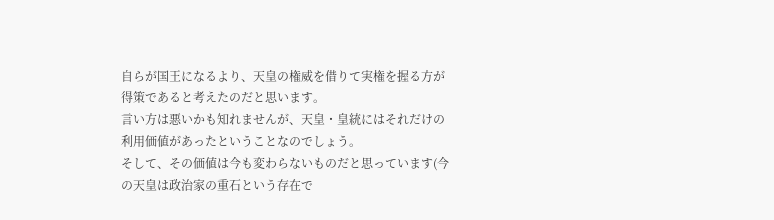自らが国王になるより、天皇の権威を借りて実権を握る方が得策であると考えたのだと思います。
言い方は悪いかも知れませんが、天皇・皇統にはそれだけの利用価値があったということなのでしょう。
そして、その価値は今も変わらないものだと思っています(今の天皇は政治家の重石という存在で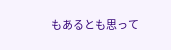もあるとも思って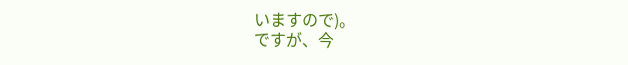いますので)。
ですが、今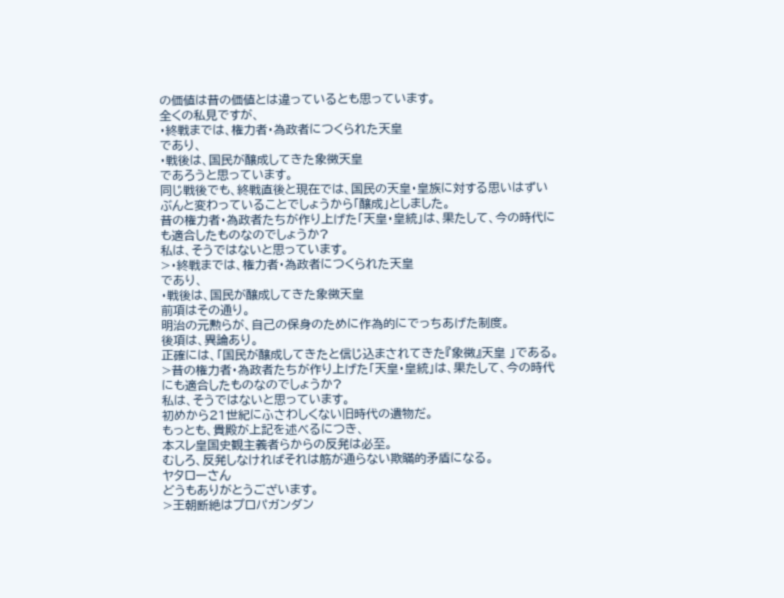の価値は昔の価値とは違っているとも思っています。
全くの私見ですが、
・終戦までは、権力者・為政者につくられた天皇
であり、
・戦後は、国民が醸成してきた象徴天皇
であろうと思っています。
同じ戦後でも、終戦直後と現在では、国民の天皇・皇族に対する思いはずいぶんと変わっていることでしょうから「醸成」としました。
昔の権力者・為政者たちが作り上げた「天皇・皇統」は、果たして、今の時代にも適合したものなのでしょうか?
私は、そうではないと思っています。
>・終戦までは、権力者・為政者につくられた天皇
であり、
・戦後は、国民が醸成してきた象徴天皇
前項はその通り。
明治の元勲らが、自己の保身のために作為的にでっちあげた制度。
後項は、異論あり。
正確には、「国民が醸成してきたと信じ込まされてきた『象徴』天皇 」である。
>昔の権力者・為政者たちが作り上げた「天皇・皇統」は、果たして、今の時代にも適合したものなのでしょうか?
私は、そうではないと思っています。
初めから21世紀にふさわしくない旧時代の遺物だ。
もっとも、貴殿が上記を述べるにつき、
本スレ皇国史観主義者らからの反発は必至。
むしろ、反発しなければそれは筋が通らない欺瞞的矛盾になる。
ヤタローさん
どうもありがとうございます。
>王朝断絶はプロパガンダン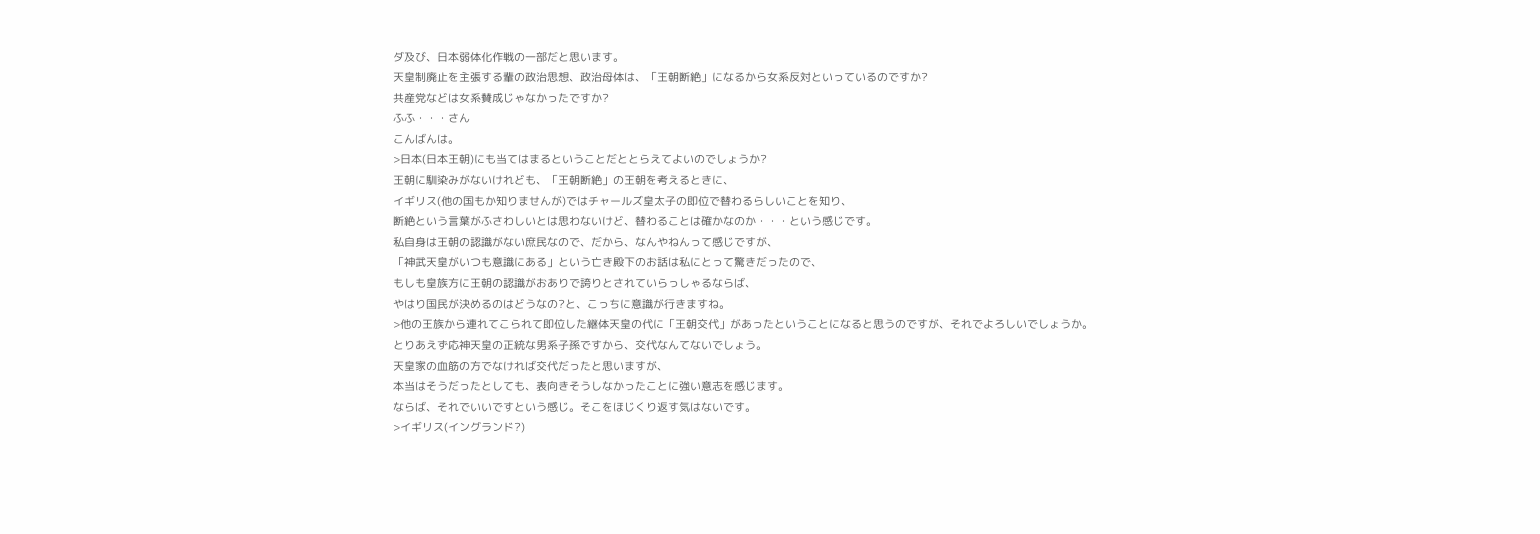ダ及び、日本弱体化作戦の一部だと思います。
天皇制廃止を主張する輩の政治思想、政治母体は、「王朝断絶」になるから女系反対といっているのですか?
共産党などは女系賛成じゃなかったですか?
ふふ・・・さん
こんばんは。
>日本(日本王朝)にも当てはまるということだととらえてよいのでしょうか?
王朝に馴染みがないけれども、「王朝断絶」の王朝を考えるときに、
イギリス(他の国もか知りませんが)ではチャールズ皇太子の即位で替わるらしいことを知り、
断絶という言葉がふさわしいとは思わないけど、替わることは確かなのか・・・という感じです。
私自身は王朝の認識がない庶民なので、だから、なんやねんって感じですが、
「神武天皇がいつも意識にある」という亡き殿下のお話は私にとって驚きだったので、
もしも皇族方に王朝の認識がおありで誇りとされていらっしゃるならば、
やはり国民が決めるのはどうなの?と、こっちに意識が行きますね。
>他の王族から連れてこられて即位した継体天皇の代に「王朝交代」があったということになると思うのですが、それでよろしいでしょうか。
とりあえず応神天皇の正統な男系子孫ですから、交代なんてないでしょう。
天皇家の血筋の方でなければ交代だったと思いますが、
本当はそうだったとしても、表向きそうしなかったことに強い意志を感じます。
ならば、それでいいですという感じ。そこをほじくり返す気はないです。
>イギリス(イングランド?)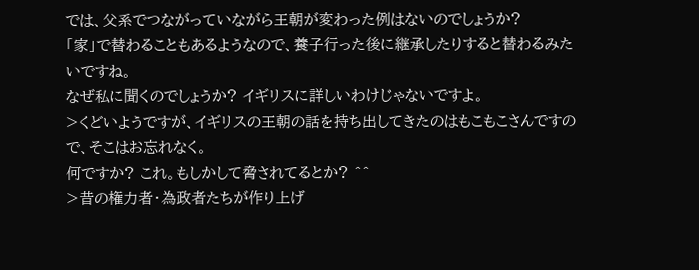では、父系でつながっていながら王朝が変わった例はないのでしょうか?
「家」で替わることもあるようなので、養子行った後に継承したりすると替わるみたいですね。
なぜ私に聞くのでしょうか? イギリスに詳しいわけじゃないですよ。
>くどいようですが、イギリスの王朝の話を持ち出してきたのはもこもこさんですので、そこはお忘れなく。
何ですか? これ。もしかして脅されてるとか? ^^
>昔の権力者・為政者たちが作り上げ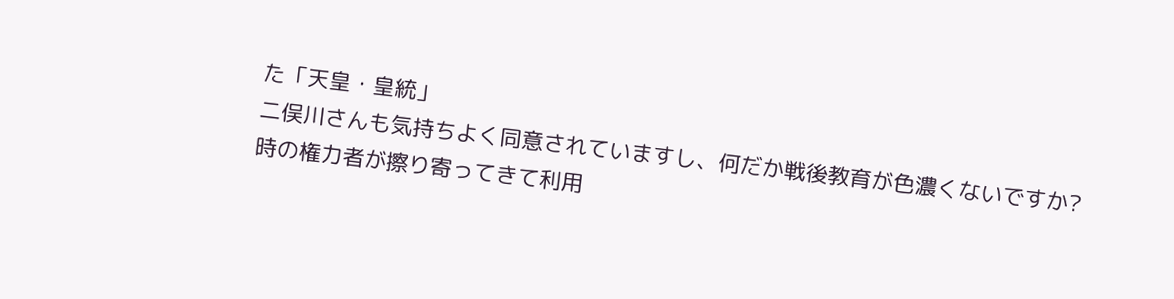た「天皇・皇統」
二俣川さんも気持ちよく同意されていますし、何だか戦後教育が色濃くないですか?
時の権力者が擦り寄ってきて利用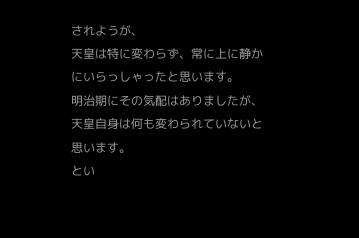されようが、
天皇は特に変わらず、常に上に静かにいらっしゃったと思います。
明治期にその気配はありましたが、天皇自身は何も変わられていないと思います。
とい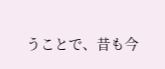うことで、昔も今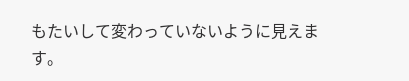もたいして変わっていないように見えます。